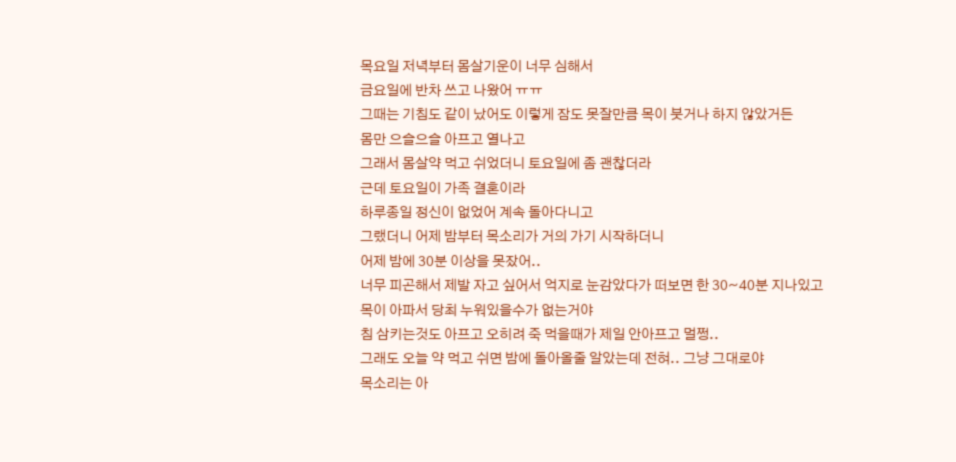목요일 저녁부터 몸살기운이 너무 심해서
금요일에 반차 쓰고 나왔어 ㅠㅠ
그때는 기침도 같이 났어도 이렇게 잠도 못잘만큼 목이 붓거나 하지 않았거든
몸만 으슬으슬 아프고 열나고
그래서 몸살약 먹고 쉬었더니 토요일에 좀 괜찮더라
근데 토요일이 가족 결혼이라
하루종일 정신이 없었어 계속 돌아다니고
그랬더니 어제 밤부터 목소리가 거의 가기 시작하더니
어제 밤에 30분 이상을 못잤어..
너무 피곤해서 제발 자고 싶어서 억지로 눈감았다가 떠보면 한 30~40분 지나있고
목이 아파서 당최 누워있을수가 없는거야
침 삼키는것도 아프고 오히려 죽 먹을때가 제일 안아프고 멀쩡..
그래도 오늘 약 먹고 쉬면 밤에 돌아올줄 알았는데 전혀.. 그냥 그대로야
목소리는 아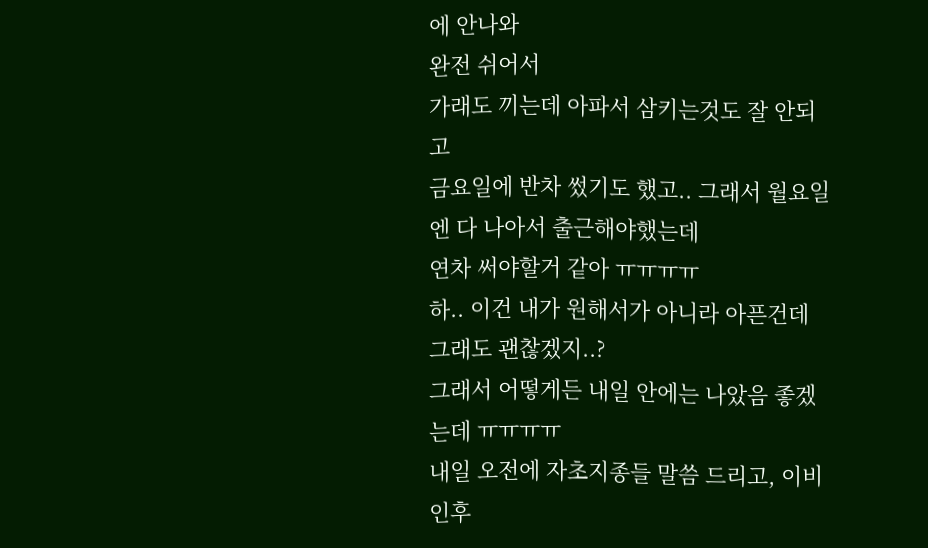에 안나와
완전 쉬어서
가래도 끼는데 아파서 삼키는것도 잘 안되고
금요일에 반차 썼기도 했고.. 그래서 월요일엔 다 나아서 출근해야했는데
연차 써야할거 같아 ㅠㅠㅠㅠ
하.. 이건 내가 원해서가 아니라 아픈건데 그래도 괜찮겠지..?
그래서 어떻게든 내일 안에는 나았음 좋겠는데 ㅠㅠㅠㅠ
내일 오전에 자초지종들 말씀 드리고, 이비인후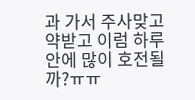과 가서 주사맞고 약받고 이럼 하루 안에 많이 호전될까?ㅠㅠ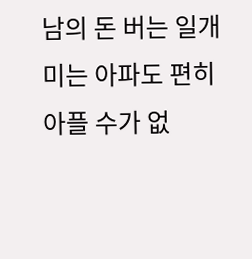남의 돈 버는 일개미는 아파도 편히 아플 수가 없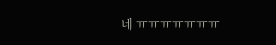네 ㅠㅠㅠㅠㅠㅠㅠ